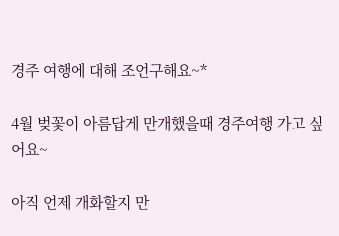경주 여행에 대해 조언구해요~*

4월 벚꽃이 아름답게 만개했을때 경주여행 가고 싶어요~

아직 언제 개화할지 만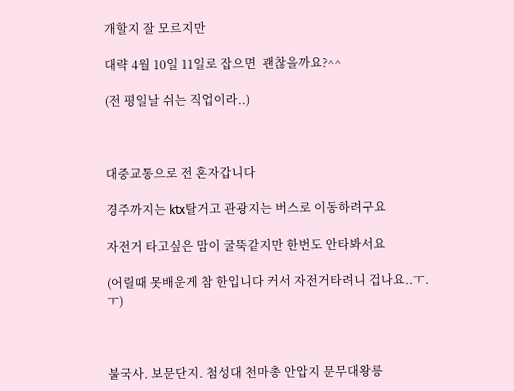개할지 잘 모르지만

대략 4월 10일 11일로 잡으면  괜찮을까요?^^

(전 평일날 쉬는 직업이라..)



대중교통으로 전 혼자갑니다

경주까지는 ktx탈거고 관광지는 버스로 이동하려구요

자전거 타고싶은 맘이 굴뚝같지만 한번도 안타봐서요

(어릴때 못배운게 참 한입니다 커서 자전거타려니 겁나요..ㅜ.ㅜ)



불국사. 보문단지. 첨성대 천마총 안압지 문무대왕릉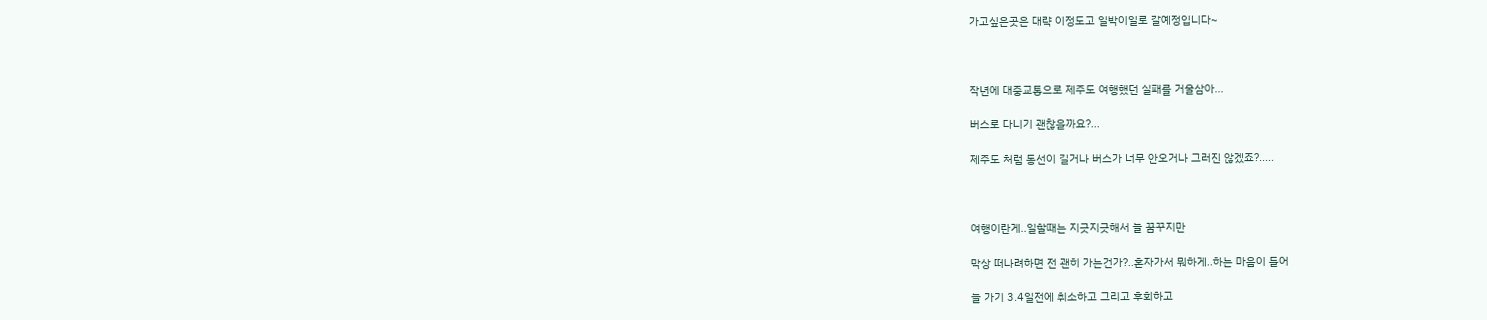가고싶은곳은 대략 이정도고 일박이일로 갈예정입니다~



작년에 대중교통으로 제주도 여행했던 실패를 거울삼아...

버스로 다니기 괜찮을까요?...

제주도 처럼 동선이 길거나 버스가 너무 안오거나 그러진 않겠죠?.....



여행이란게..일할때는 지긋지긋해서 늘 꿈꾸지만

막상 떠나려하면 전 괜히 가는건가?..혼자가서 뭐하게..하는 마음이 들어

늘 가기 3.4일전에 취소하고 그리고 후회하고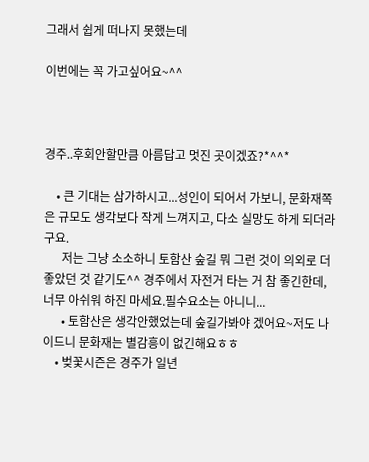그래서 쉽게 떠나지 못했는데

이번에는 꼭 가고싶어요~^^



경주..후회안할만큼 아름답고 멋진 곳이겠죠?*^^*

    • 큰 기대는 삼가하시고...성인이 되어서 가보니, 문화재쪽은 규모도 생각보다 작게 느껴지고, 다소 실망도 하게 되더라구요.
      저는 그냥 소소하니 토함산 숲길 뭐 그런 것이 의외로 더 좋았던 것 같기도^^ 경주에서 자전거 타는 거 참 좋긴한데, 너무 아쉬워 하진 마세요.필수요소는 아니니...
      • 토함산은 생각안했었는데 숲길가봐야 겠어요~저도 나이드니 문화재는 별감흥이 없긴해요ㅎㅎ
    • 벚꽃시즌은 경주가 일년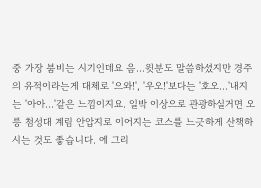중 가장 붐비는 시기인데요 음...윗분도 말씀하셨지만 경주의 유적이라는게 대체로 '으와!', '우오!'보다는 '호오...'내지는 '아아...'같은 느낌이지요. 일박 이상으로 관광하실거면 오릉 첨성대 계림 안압지로 이어지는 코스를 느긋하게 산책하시는 것도 좋습니다. 에 그리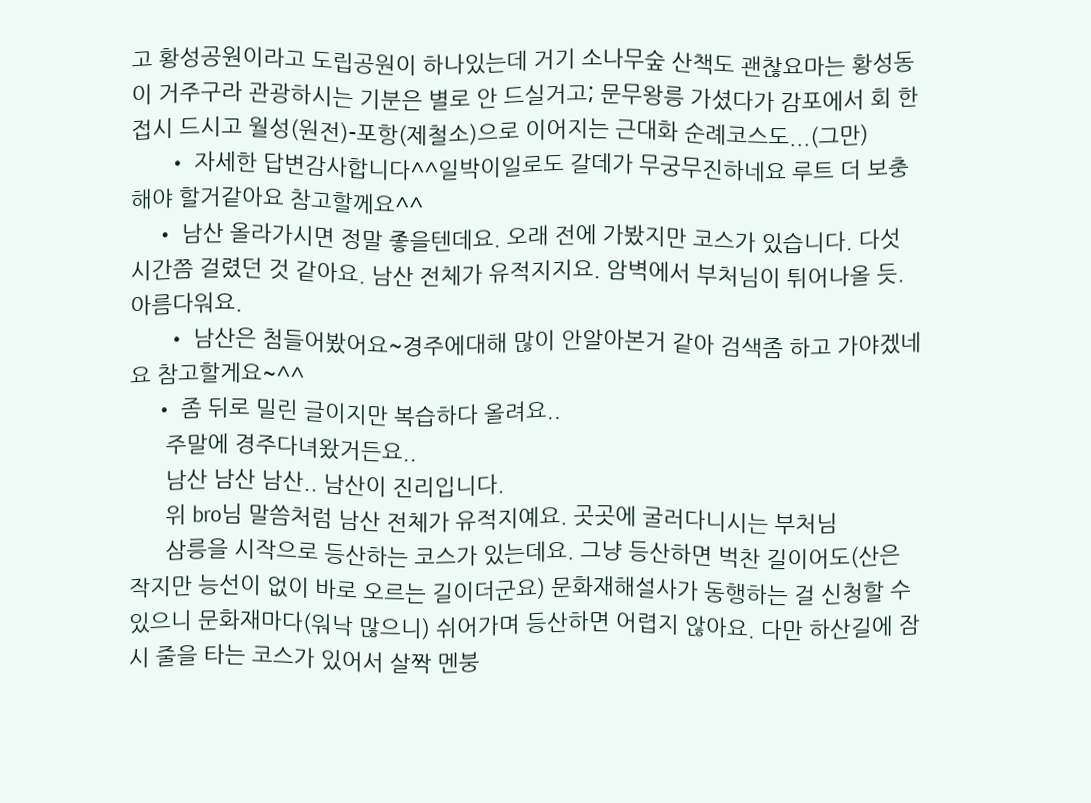고 황성공원이라고 도립공원이 하나있는데 거기 소나무숲 산책도 괜찮요마는 황성동이 거주구라 관광하시는 기분은 별로 안 드실거고; 문무왕릉 가셨다가 감포에서 회 한접시 드시고 월성(원전)-포항(제철소)으로 이어지는 근대화 순례코스도...(그만)
      • 자세한 답변감사합니다^^일박이일로도 갈데가 무궁무진하네요 루트 더 보충해야 할거같아요 참고할께요^^
    • 남산 올라가시면 정말 좋을텐데요. 오래 전에 가봤지만 코스가 있습니다. 다섯 시간쯤 걸렸던 것 같아요. 남산 전체가 유적지지요. 암벽에서 부처님이 튀어나올 듯. 아름다워요.
      • 남산은 첨들어봤어요~경주에대해 많이 안알아본거 같아 검색좀 하고 가야겠네요 참고할게요~^^
    • 좀 뒤로 밀린 글이지만 복습하다 올려요..
      주말에 경주다녀왔거든요..
      남산 남산 남산.. 남산이 진리입니다.
      위 bro님 말씀처럼 남산 전체가 유적지예요. 곳곳에 굴러다니시는 부처님
      삼릉을 시작으로 등산하는 코스가 있는데요. 그냥 등산하면 벅찬 길이어도(산은 작지만 능선이 없이 바로 오르는 길이더군요) 문화재해설사가 동행하는 걸 신청할 수 있으니 문화재마다(워낙 많으니) 쉬어가며 등산하면 어렵지 않아요. 다만 하산길에 잠시 줄을 타는 코스가 있어서 살짝 멘붕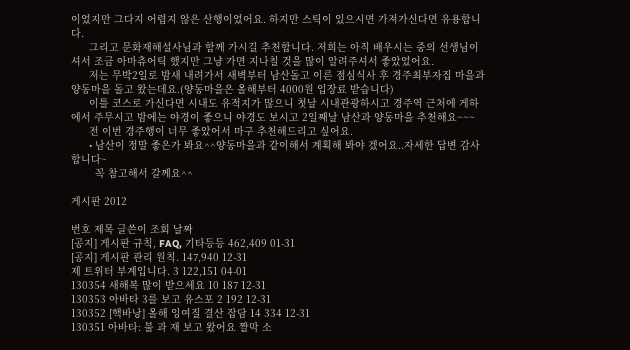이었지만 그다지 어렵지 않은 산행이었어요. 하지만 스틱이 있으시면 가져가신다면 유용합니다.
      그리고 문화재해설사님과 함께 가시길 추천합니다. 저희는 아직 배우시는 중의 선생님이셔서 조금 아마츄어틱 했지만 그냥 가면 지나칠 것을 많이 알려주셔서 좋았었어요.
      저는 무박2일로 밤새 내려가서 새벽부터 남산돌고 이른 점심식사 후 경주최부자집 마을과 양동마을 돌고 왔는데요.(양동마을은 올해부터 4000원 입장료 받습니다)
      이틀 코스로 가신다면 시내도 유적지가 많으니 첫날 시내관광하시고 경주역 근처에 게하에서 주무시고 밤에는 야경이 좋으니 야경도 보시고 2일째날 남산과 양동마을 추천해요~~~
      전 이번 경주행이 너무 좋았어서 마구 추천해드리고 싶어요.
      • 남산이 정말 좋은가 봐요^^양동마을과 같이해서 계획해 봐야 겠어요..자세한 답변 감사합니다~
        꼭 참고해서 갈께요^^

게시판 2012

번호 제목 글쓴이 조회 날짜
[공지] 게시판 규칙, FAQ, 기타등등 462,409 01-31
[공지] 게시판 관리 원칙. 147,940 12-31
제 트위터 부계입니다. 3 122,151 04-01
130354 새해복 많이 받으세요 10 187 12-31
130353 아바타 3를 보고 유스포 2 192 12-31
130352 [핵바낭] 올해 잉여질 결산 잡담 14 334 12-31
130351 아바타: 불 과 재 보고 왔어요 짤막 소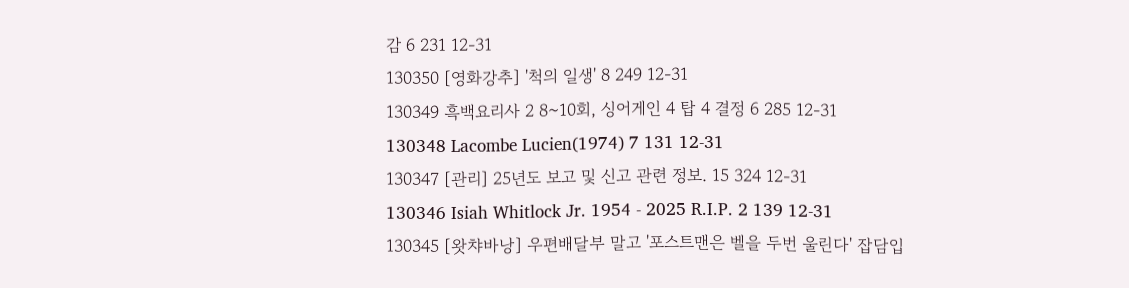감 6 231 12-31
130350 [영화강추] '척의 일생' 8 249 12-31
130349 흑백요리사 2 8~10회, 싱어게인 4 탑 4 결정 6 285 12-31
130348 Lacombe Lucien(1974) 7 131 12-31
130347 [관리] 25년도 보고 및 신고 관련 정보. 15 324 12-31
130346 Isiah Whitlock Jr. 1954 - 2025 R.I.P. 2 139 12-31
130345 [왓챠바낭] 우편배달부 말고 '포스트맨은 벨을 두번 울린다' 잡담입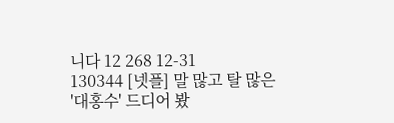니다 12 268 12-31
130344 [넷플] 말 많고 탈 많은 '대홍수' 드디어 봤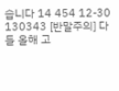습니다 14 454 12-30
130343 [반말주의] 다들 올해 고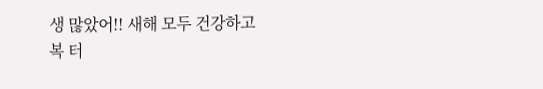생 많았어!! 새해 모두 건강하고 복 터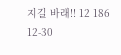지길 바래!! 12 186 12-30